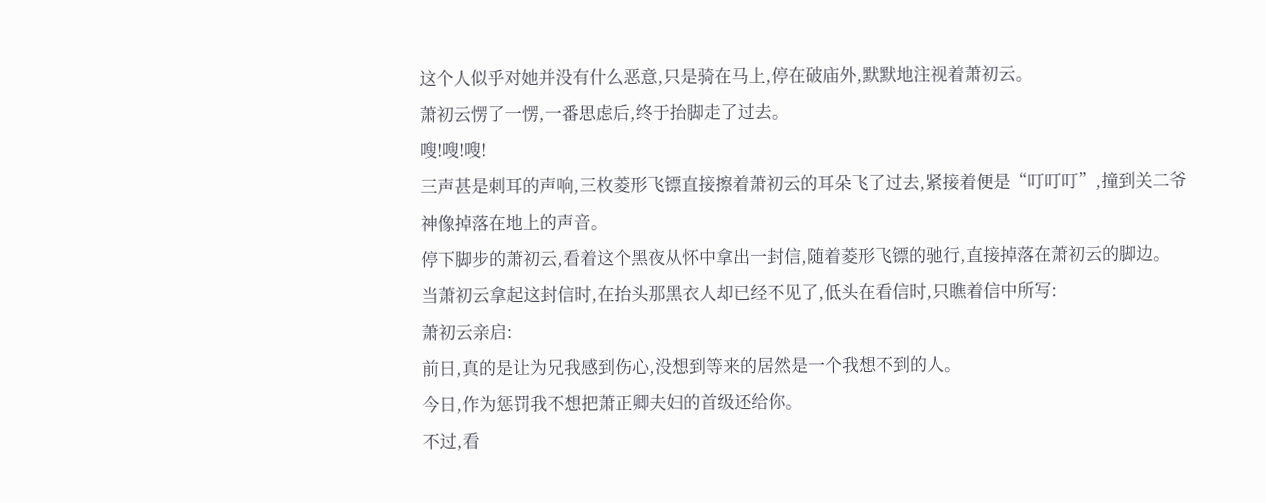这个人似乎对她并没有什么恶意,只是骑在马上,停在破庙外,默默地注视着萧初云。
萧初云愣了一愣,一番思虑后,终于抬脚走了过去。
嗖!嗖!嗖!
三声甚是刺耳的声响,三枚菱形飞镖直接擦着萧初云的耳朵飞了过去,紧接着便是“叮叮叮”,撞到关二爷神像掉落在地上的声音。
停下脚步的萧初云,看着这个黑夜从怀中拿出一封信,随着菱形飞镖的驰行,直接掉落在萧初云的脚边。
当萧初云拿起这封信时,在抬头那黑衣人却已经不见了,低头在看信时,只瞧着信中所写:
萧初云亲启:
前日,真的是让为兄我感到伤心,没想到等来的居然是一个我想不到的人。
今日,作为惩罚我不想把萧正卿夫妇的首级还给你。
不过,看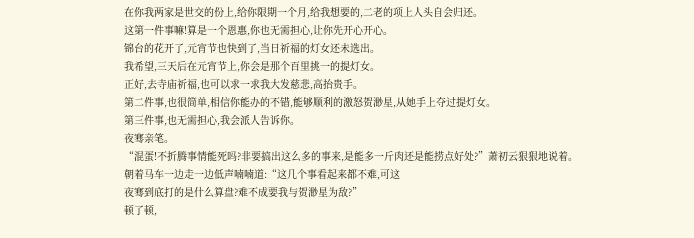在你我两家是世交的份上,给你限期一个月,给我想要的,二老的项上人头自会归还。
这第一件事嘛!算是一个恩惠,你也无需担心,让你先开心开心。
锦台的花开了,元宵节也快到了,当日祈福的灯女还未选出。
我希望,三天后在元宵节上,你会是那个百里挑一的提灯女。
正好,去寺庙祈福,也可以求一求我大发慈悲,高抬贵手。
第二件事,也很简单,相信你能办的不错,能够顺利的激怒贺渺星,从她手上夺过提灯女。
第三件事,也无需担心,我会派人告诉你。
夜骞亲笔。
“混蛋!不折腾事情能死吗?非要搞出这么多的事来,是能多一斤肉还是能捞点好处?”萧初云狠狠地说着。
朝着马车一边走一边低声喃喃道:“这几个事看起来都不难,可这
夜骞到底打的是什么算盘?难不成要我与贺渺星为敌?”
顿了顿,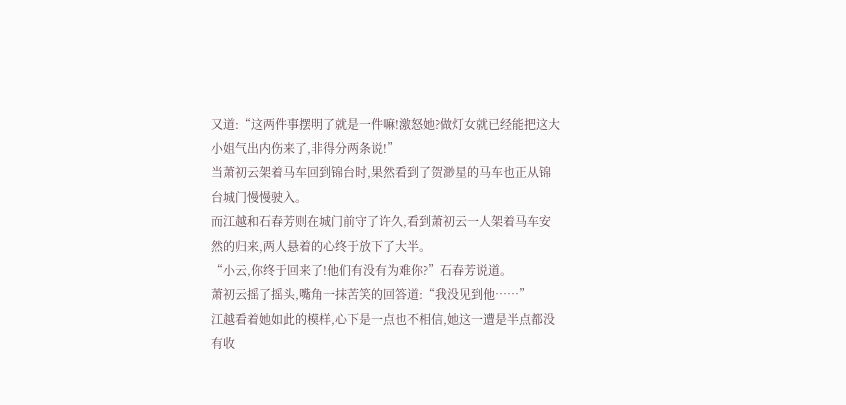又道:“这两件事摆明了就是一件嘛!激怒她?做灯女就已经能把这大小姐气出内伤来了,非得分两条说!”
当萧初云架着马车回到锦台时,果然看到了贺渺星的马车也正从锦台城门慢慢驶入。
而江越和石春芳则在城门前守了许久,看到萧初云一人架着马车安然的归来,两人悬着的心终于放下了大半。
“小云,你终于回来了!他们有没有为难你?”石春芳说道。
萧初云摇了摇头,嘴角一抹苦笑的回答道:“我没见到他……”
江越看着她如此的模样,心下是一点也不相信,她这一遭是半点都没有收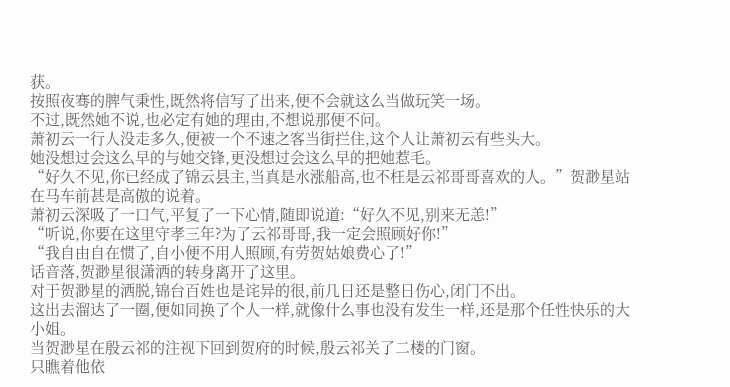获。
按照夜骞的脾气秉性,既然将信写了出来,便不会就这么当做玩笑一场。
不过,既然她不说,也必定有她的理由,不想说那便不问。
萧初云一行人没走多久,便被一个不速之客当街拦住,这个人让萧初云有些头大。
她没想过会这么早的与她交锋,更没想过会这么早的把她惹毛。
“好久不见,你已经成了锦云县主,当真是水涨船高,也不枉是云祁哥哥喜欢的人。”贺渺星站在马车前甚是高傲的说着。
萧初云深吸了一口气,平复了一下心情,随即说道:“好久不见,别来无恙!”
“听说,你要在这里守孝三年?为了云祁哥哥,我一定会照顾好你!”
“我自由自在惯了,自小便不用人照顾,有劳贺姑娘费心了!”
话音落,贺渺星很潇洒的转身离开了这里。
对于贺渺星的洒脱,锦台百姓也是诧异的很,前几日还是整日伤心,闭门不出。
这出去溜达了一圈,便如同换了个人一样,就像什么事也没有发生一样,还是那个任性快乐的大小姐。
当贺渺星在殷云祁的注视下回到贺府的时候,殷云祁关了二楼的门窗。
只瞧着他依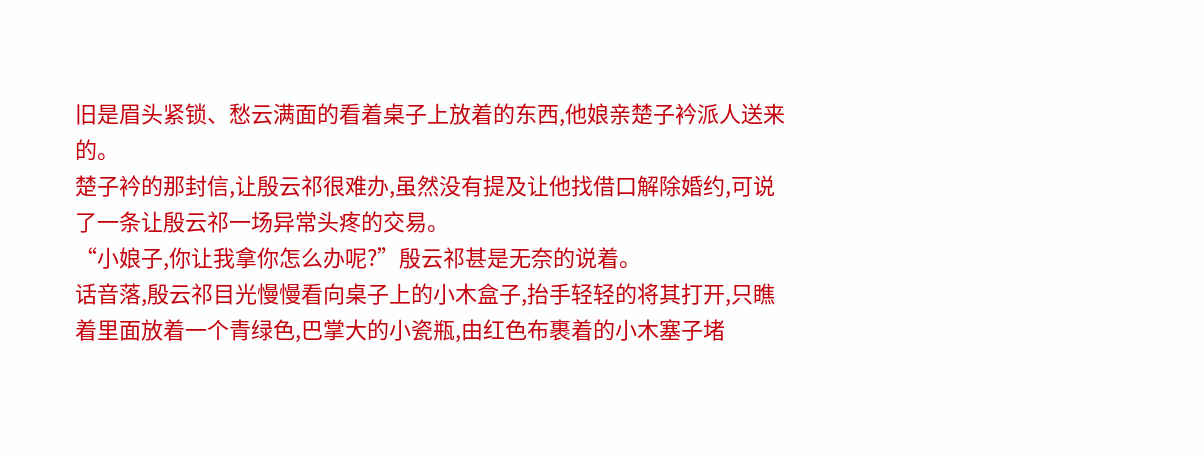旧是眉头紧锁、愁云满面的看着桌子上放着的东西,他娘亲楚子衿派人送来的。
楚子衿的那封信,让殷云祁很难办,虽然没有提及让他找借口解除婚约,可说了一条让殷云祁一场异常头疼的交易。
“小娘子,你让我拿你怎么办呢?”殷云祁甚是无奈的说着。
话音落,殷云祁目光慢慢看向桌子上的小木盒子,抬手轻轻的将其打开,只瞧着里面放着一个青绿色,巴掌大的小瓷瓶,由红色布裹着的小木塞子堵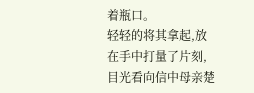着瓶口。
轻轻的将其拿起,放在手中打量了片刻,目光看向信中母亲楚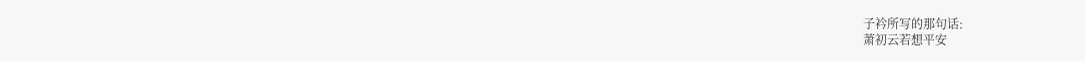子衿所写的那句话:
萧初云若想平安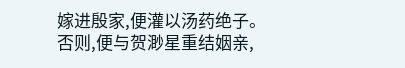嫁进殷家,便灌以汤药绝子。
否则,便与贺渺星重结姻亲,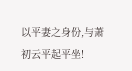以平妻之身份,与萧初云平起平坐!